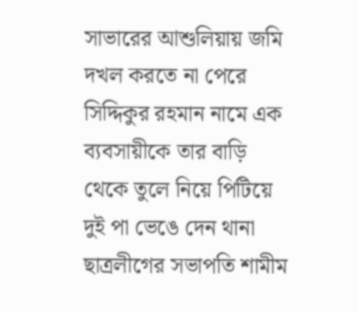সাভারের আশুলিয়ায় জমি দখল করতে না পেরে সিদ্দিকুর রহমান নামে এক ব্যবসায়ীকে তার বাড়ি থেকে তুলে নিয়ে পিটিয়ে দুই পা ভেঙে দেন থানা ছাত্রলীগের সভাপতি শামীম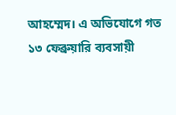আহম্মেদ। এ অভিযোগে গত ১৩ ফেব্রুয়ারি ব্যবসায়ী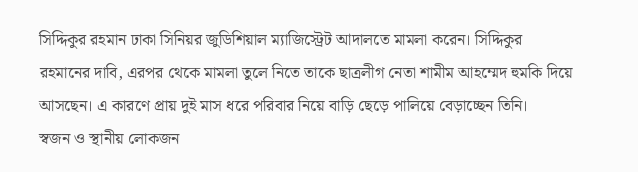সিদ্দিকুর রহমান ঢাকা সিনিয়র জুডিশিয়াল ম্যাজিস্ট্রেট আদালতে মামলা করেন। সিদ্দিকুর রহমানের দাবি, এরপর থেকে মামলা তুলে নিতে তাকে ছাত্রলীগ নেতা শামীম আহম্মেদ হুমকি দিয়ে আসছেন। এ কারণে প্রায় দুই মাস ধরে পরিবার নিয়ে বাড়ি ছেড়ে পালিয়ে বেড়াচ্ছেন তিনি।
স্বজন ও স্থানীয় লোকজন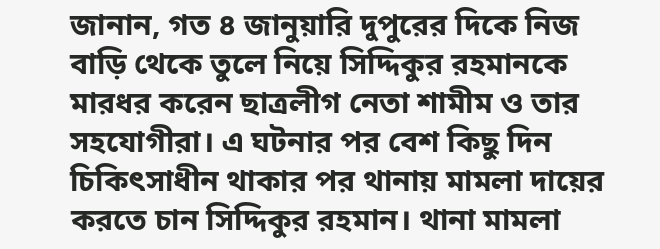জানান, গত ৪ জানুয়ারি দুপুরের দিকে নিজ বাড়ি থেকে তুলে নিয়ে সিদ্দিকুর রহমানকে মারধর করেন ছাত্রলীগ নেতা শামীম ও তার সহযোগীরা। এ ঘটনার পর বেশ কিছু দিন চিকিৎসাধীন থাকার পর থানায় মামলা দায়ের করতে চান সিদ্দিকুর রহমান। থানা মামলা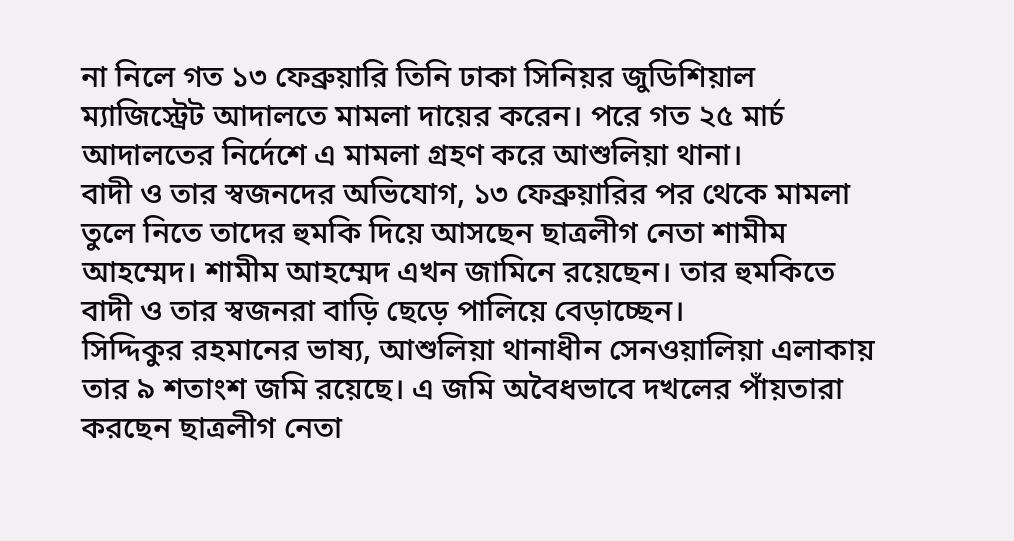না নিলে গত ১৩ ফেব্রুয়ারি তিনি ঢাকা সিনিয়র জুডিশিয়াল ম্যাজিস্ট্রেট আদালতে মামলা দায়ের করেন। পরে গত ২৫ মার্চ আদালতের নির্দেশে এ মামলা গ্রহণ করে আশুলিয়া থানা।
বাদী ও তার স্বজনদের অভিযোগ, ১৩ ফেব্রুয়ারির পর থেকে মামলা তুলে নিতে তাদের হুমকি দিয়ে আসছেন ছাত্রলীগ নেতা শামীম আহম্মেদ। শামীম আহম্মেদ এখন জামিনে রয়েছেন। তার হুমকিতে বাদী ও তার স্বজনরা বাড়ি ছেড়ে পালিয়ে বেড়াচ্ছেন।
সিদ্দিকুর রহমানের ভাষ্য, আশুলিয়া থানাধীন সেনওয়ালিয়া এলাকায় তার ৯ শতাংশ জমি রয়েছে। এ জমি অবৈধভাবে দখলের পাঁয়তারা করছেন ছাত্রলীগ নেতা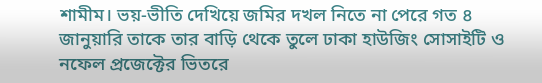শামীম। ভয়-ভীতি দেখিয়ে জমির দখল নিতে না পেরে গত ৪ জানুয়ারি তাকে তার বাড়ি থেকে তুলে ঢাকা হাউজিং সোসাইটি ও নফেল প্রজেক্টের ভিতরে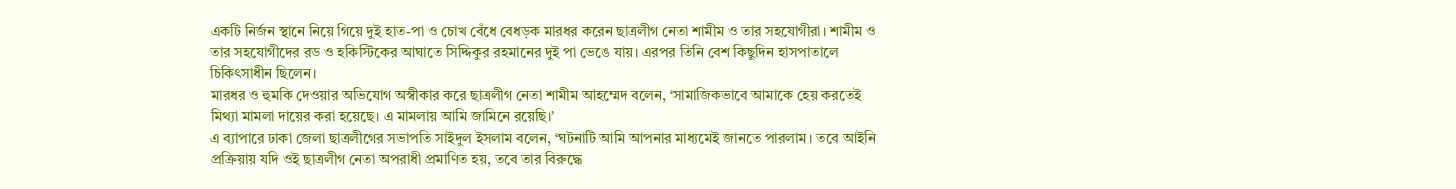একটি নির্জন স্থানে নিয়ে গিয়ে দুই হাত-পা ও চোখ বেঁধে বেধড়ক মারধর করেন ছাত্রলীগ নেতা শামীম ও তার সহযোগীরা। শামীম ও তার সহযোগীদের রড ও হকিস্টিকের আঘাতে সিদ্দিকুর রহমানের দুই পা ভেঙে যায়। এরপর তিনি বেশ কিছুদিন হাসপাতালে চিকিৎসাধীন ছিলেন।
মারধর ও হুমকি দেওয়ার অভিযোগ অস্বীকার করে ছাত্রলীগ নেতা শামীম আহম্মেদ বলেন, ‘সামাজিকভাবে আমাকে হেয় করতেই মিথ্যা মামলা দায়ের করা হয়েছে। এ মামলায় আমি জামিনে রয়েছি।’
এ ব্যাপারে ঢাকা জেলা ছাত্রলীগের সভাপতি সাইদুল ইসলাম বলেন, ‘ঘটনাটি আমি আপনার মাধ্যমেই জানতে পারলাম। তবে আইনি প্রক্রিয়ায় যদি ওই ছাত্রলীগ নেতা অপরাধী প্রমাণিত হয়, তবে তার বিরুদ্ধে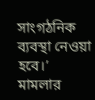সাংগঠনিক ব্যবস্থা নেওয়া হবে।’
মামলার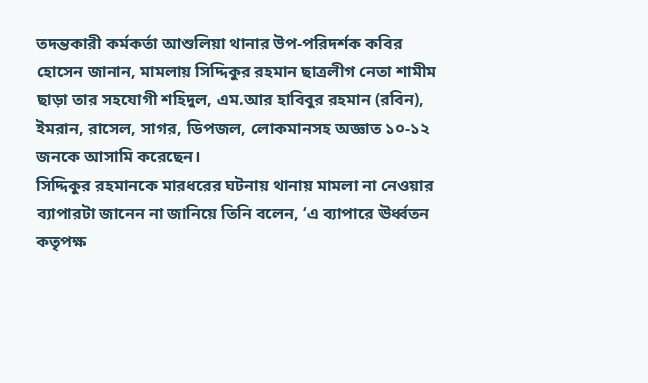তদন্তকারী কর্মকর্তা আশুলিয়া থানার উপ-পরিদর্শক কবির হোসেন জানান, মামলায় সিদ্দিকুর রহমান ছাত্রলীগ নেতা শামীম ছাড়া তার সহযোগী শহিদুল, এম.আর হাবিবুর রহমান (রবিন), ইমরান, রাসেল, সাগর, ডিপজল, লোকমানসহ অজ্ঞাত ১০-১২ জনকে আসামি করেছেন।
সিদ্দিকুর রহমানকে মারধরের ঘটনায় থানায় মামলা না নেওয়ার ব্যাপারটা জানেন না জানিয়ে তিনি বলেন, ‘এ ব্যাপারে ঊর্ধ্বতন কতৃপক্ষ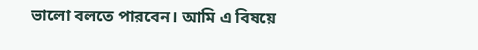ভালো বলতে পারবেন। আমি এ বিষয়ে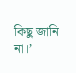কিছু জানি না।’